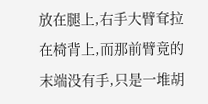放在腿上,右手大臂耷拉在椅背上,而那前臂竟的末端没有手,只是一堆胡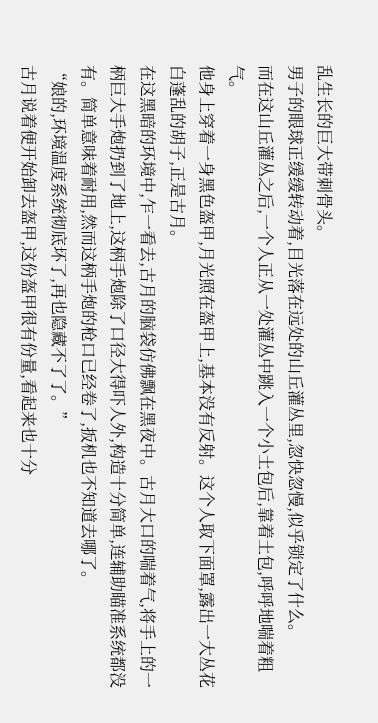乱生长的巨大带刺骨头。
男子的眼球正缓缓转动着,目光落在远处的山丘灌丛里,忽快忽慢,似乎锁定了什么。
而在这山丘灌丛之后,一个人正从一处灌丛中跳入一个小土包后,靠着土包,呼呼地喘着粗气。
他身上穿着一身黑色盔甲,月光照在盔甲上,基本没有反射。这个人取下面罩,露出一大丛花白蓬乱的胡子,正是古月。
在这黑暗的环境中,乍一看去,古月的脑袋仿佛飘在黑夜中。古月大口的喘着气,将手上的一柄巨大手炮扔到了地上,这柄手炮除了口径大得吓人外,构造十分简单,连辅助瞄准系统都没有。简单意味着耐用,然而这柄手炮的枪口已经卷了,扳机也不知道去哪了。
“娘的,环境温度系统彻底坏了,再也隐藏不了了。”
古月说着便开始卸去盔甲,这份盔甲很有份量,看起来也十分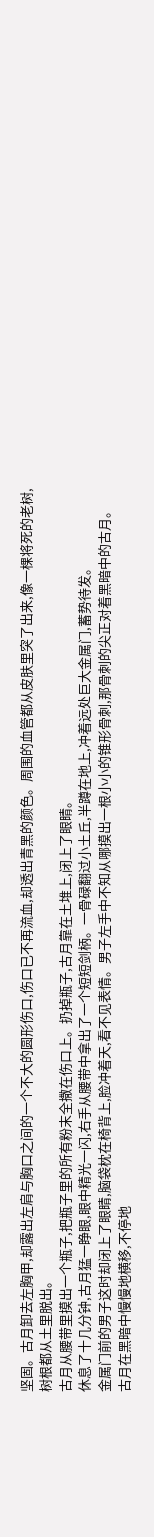坚固。古月卸去左胸甲,却露出左肩与胸口之间的一个不大的圆形伤口,伤口已不再流血,却透出青黑的颜色。周围的血管都从皮肤里突了出来,像一棵将死的老树,树根都从土里脱出。
古月从腰带里摸出一个瓶子,把瓶子里的所有粉末全撒在伤口上。扔掉瓶子,古月靠在土堆上,闭上了眼睛。
休息了十几分钟,古月猛一睁眼,眼中精光一闪,右手从腰带中拿出了一个短短剑柄。一骨碌翻过小土丘,半蹲在地上,冲着远处巨大金属门,蓄势待发。
金属门前的男子这时却闭上了眼睛,脑袋枕在椅背上,脸冲着天,看不见表情。男子左手中不知从哪摸出一根小小的锥形骨刺,那骨刺的尖正对着黑暗中的古月。
古月在黑暗中慢慢地横移,不停地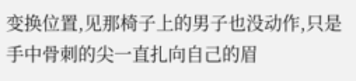变换位置,见那椅子上的男子也没动作,只是手中骨刺的尖一直扎向自己的眉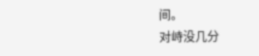间。
对峙没几分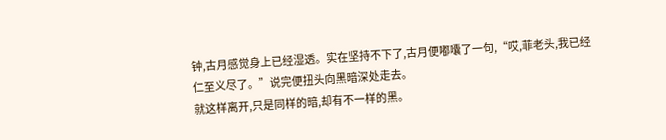钟,古月感觉身上已经湿透。实在坚持不下了,古月便嘟囔了一句,“哎,菲老头,我已经仁至义尽了。”说完便扭头向黑暗深处走去。
就这样离开,只是同样的暗,却有不一样的黑。